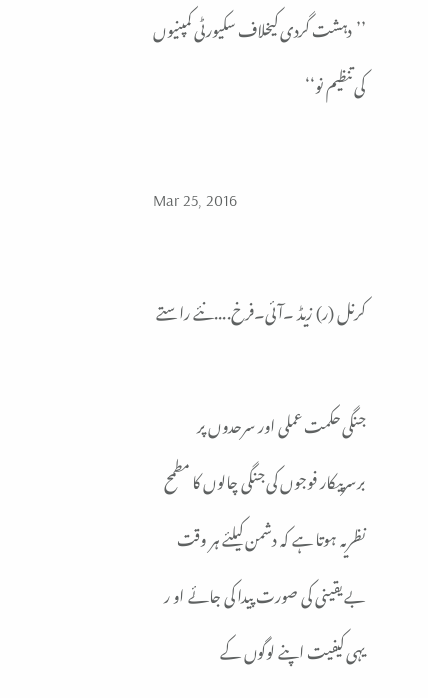’’دہشت گردی کیخلاف سکیورٹی کمپنیوں کی تنظیم نو‘‘

Mar 25, 2016

کرنل (ر) زیڈ ۔آئی۔فرخ....نئے راستے

جنگی حکمت عملی اور سرحدوں پر برسرپیکار فوجوں کی جنگی چالوں کا مطمح نظریہ ہوتا ہے کہ دشمن کیلئے ہر وقت بے یقینی کی صورت پیدا کی جائے او ر یہی کیفیت اپنے لوگوں کے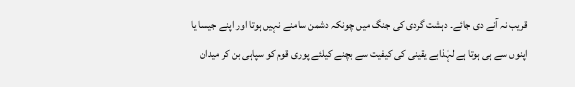قریب نہ آنے دی جائے۔ دہشت گردی کی جنگ میں چونکہ دشمن سامنے نہیں ہوتا اور اپنے جیسا یا اپنوں سے ہی ہوتا ہے لہٰذابے یقینی کی کیفیت سے بچنے کیلئے پوری قوم کو سپاہی بن کر میدان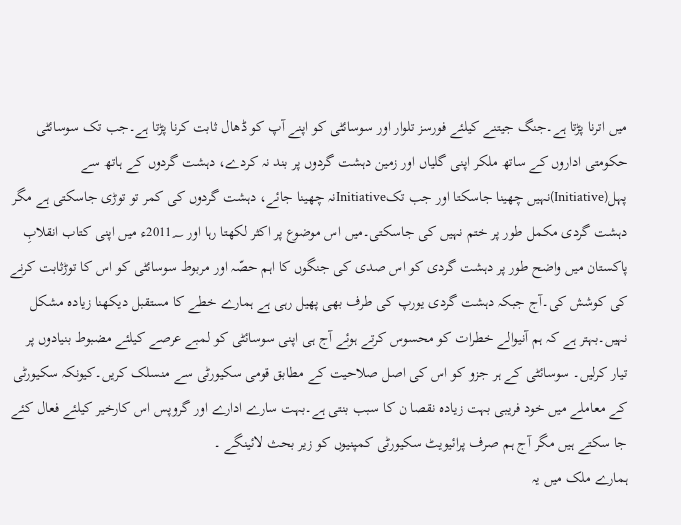میں اترنا پڑتا ہے۔جنگ جیتنے کیلئے فورسز تلوار اور سوسائٹی کو اپنے آپ کو ڈھال ثابت کرنا پڑتا ہے۔جب تک سوسائٹی حکومتی اداروں کے ساتھ ملکر اپنی گلیاں اور زمین دہشت گردوں پر بند نہ کردے، دہشت گردوں کے ہاتھ سے پہل(Initiative)نہیں چھینا جاسکتا اور جب تکInitiativeنہ چھینا جائے، دہشت گردوں کی کمر تو توڑی جاسکتی ہے مگر دہشت گردی مکمل طور پر ختم نہیں کی جاسکتی۔میں اس موضوع پر اکثر لکھتا رہا اور 2011؁ء میں اپنی کتاب انقلابِ پاکستان میں واضح طور پر دہشت گردی کو اس صدی کی جنگوں کا اہم حصّہ اور مربوط سوسائٹی کو اس کا توڑثابت کرنے کی کوشش کی۔آج جبکہ دہشت گردی یورپ کی طرف بھی پھیل رہی ہے ہمارے خطے کا مستقبل دیکھنا زیادہ مشکل نہیں۔بہتر ہے کہ ہم آنیوالے خطرات کو محسوس کرتے ہوئے آج ہی اپنی سوسائٹی کو لمبے عرصے کیلئے مضبوط بنیادوں پر تیار کرلیں۔ سوسائٹی کے ہر جزو کو اس کی اصل صلاحیت کے مطابق قومی سکیورٹی سے منسلک کریں۔کیونکہ سکیورٹی کے معاملے میں خود فریبی بہت زیادہ نقصا ن کا سبب بنتی ہے۔بہت سارے ادارے اور گروپس اس کارخیر کیلئے فعال کئے جا سکتے ہیں مگر آج ہم صرف پرائیویٹ سکیورٹی کمپنیوں کو زیر بحث لائینگے ۔
ہمارے ملک میں یہ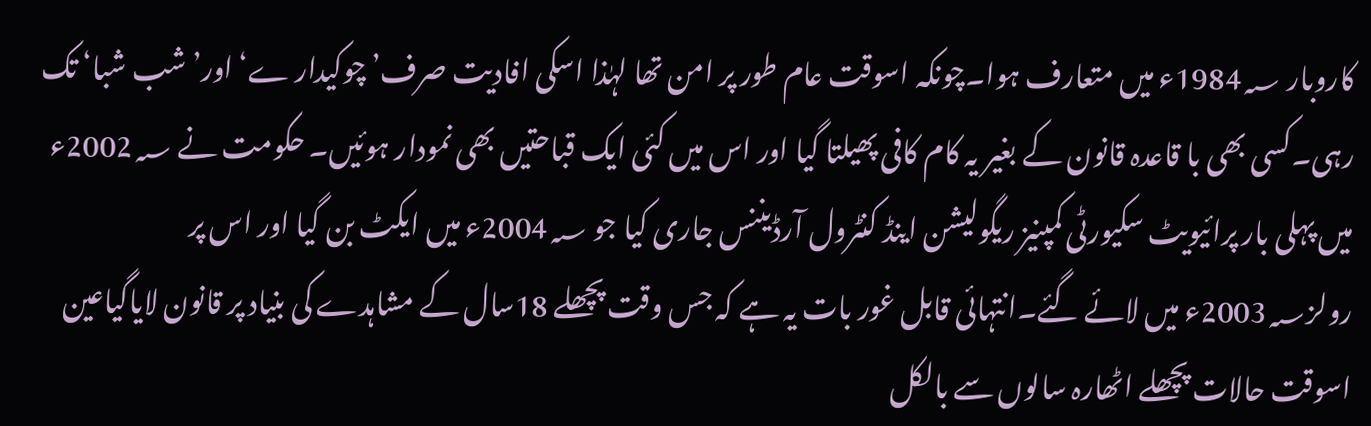کاروبار 1984؁ء میں متعارف ہوا۔چونکہ اسوقت عام طور پر امن تھا لہٰذا اسکی افادیت صرف’ چوکیدار ے‘ اور’ شب شبا‘ تک رہی۔کسی بھی با قاعدہ قانون کے بغیر یہ کام کافی پھیلتا گیا اور اس میں کئی ایک قباحتیں بھی نمودار ہوئیں۔ حکومت نے 2002؁ء میں پہلی بار پرائیویٹ سکیورٹی کمپنیز ریگولیشن اینڈ کنٹرول آرڈیننس جاری کیا جو 2004؁ء میں ایکٹ بن گیا اور اس پر رولز2003؁ء میں لائے گئے۔انتہائی قابل غور بات یہ ہے کہ جس وقت پچھلے 18سال کے مشاہدے کی بنیاد پر قانون لایاگیاعین اسوقت حالات پچھلے اٹھارہ سالوں سے بالکل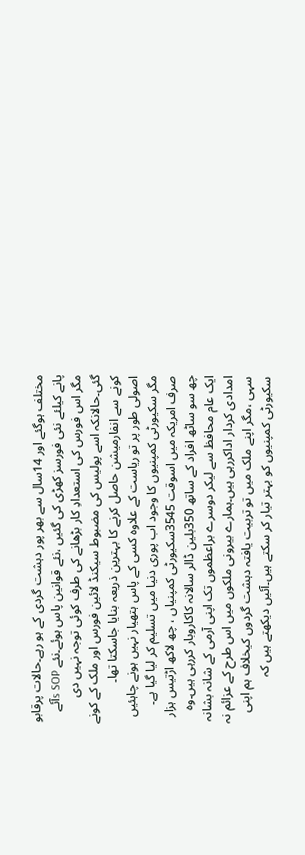مختلف ہوگئے اور 14سال سے بھر پور دہشت گردی کے ہو رہے۔حالات پرقابو پانے کیلئے نئی فورسز کھڑی کی گئیں ،نئے قوانین پاس ہوئے۔نئے s SOPآئے مگر اس فورس کی استعدادِ کار بڑھانے کی طرف کوئی توجہ نہیں دی گئی۔حالانکہ اسے پولیس کی مضبوط سیکنڈ لائین فورس اور ملک کے کونے کونے سے انفارمیشن حاصل کرنے کا بہترین ذریعہ بنایا جاسکتا تھا۔
اصولی طور پر تو ریاست کے علاوہ کسی کے پاس ہتھیار نہیں ہونے چاہئیں مگر سکیورٹی کمپنیوں کا وجود اب پوری دنیا میں تسلیم کر لیا گیا ہے۔ صرف امریکہ میں اسوقت 3545سکیورٹی کمپنیاں ، چھ لاکھ اڑتیس ہزار چھ سو ساٹھ افراد کے ساتھ 350بلین ڈالر سالانہ کاکاروبار کررہی ہیں۔وہ ایک عام محافظ سے لیکر دوسرے براعظموں تک اپنی آرمی کے شانہ بشانہ امدادی کردار اداکررہی ہیں۔ہمارے بیرونی ملکوں میں اس طرح کے عزائم نہ سہی ،مگر اپنے ملک میں تو تربیت یافتہ دہشت گردوں کیخلاف ہم اپنی سکیورٹی کمپنیوں کو بہتر تیار کر سکتے ہیں۔آئیں دیکھتے ہیں کہ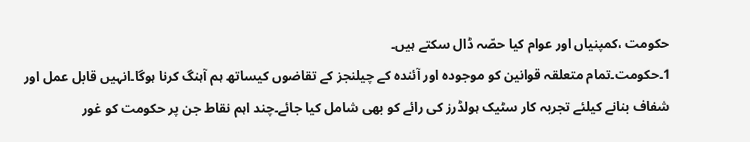حکومت ،کمپنیاں اور عوام کیا حصّہ ڈال سکتے ہیں۔
1۔حکومت۔تمام متعلقہ قوانین کو موجودہ اور آئندہ کے چیلنجز کے تقاضوں کیساتھ ہم آہنگ کرنا ہوگا۔انہیں قابل عمل اور شفاف بنانے کیلئے تجربہ کار سٹیک ہولڈرز کی رائے کو بھی شامل کیا جائے۔چند اہم نقاط جن پر حکومت کو غور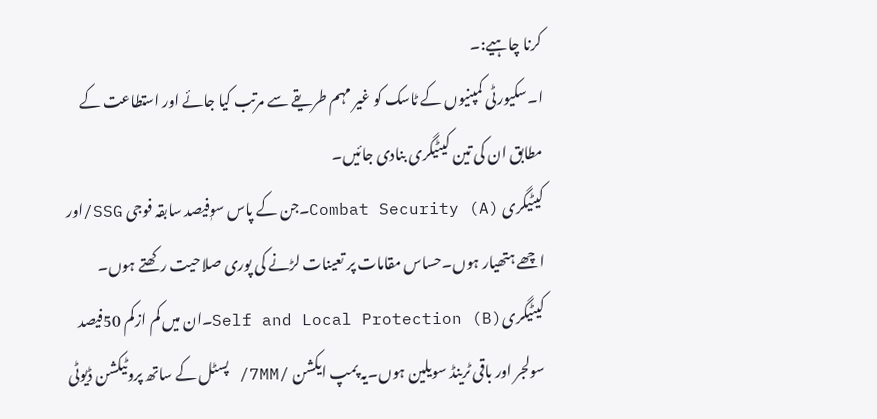کرنا چاہیے:۔
ا۔سکیورٹی کمپنیوں کے ٹاسک کو غیر مہم طریقے سے مرتب کیا جائے اور استطاعت کے مطابق ان کی تین کیٹیگری بنادی جائیں۔
کیٹیگری (A) Combat Security۔جن کے پاس سوٖفیصد سابقہ فوجی SSG/اور اچھے ہتھیار ہوں۔حساس مقامات پر تعینات لڑنے کی پوری صلاحیت رکھتے ہوں۔
کیٹیگری(B) Self and Local Protection۔ان میں کم ازکم 50فیصد سولجر اور باقی ٹرینڈ سویلین ہوں۔یہ پمپ ایکشن /7MM/ پسٹل کے ساتھ پروٹیکشن ڈیوٹی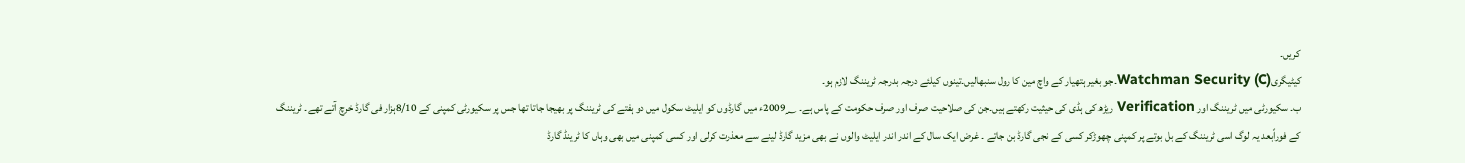کریں۔
کیٹیگری(C) Watchman Security۔جو بغیر ہتھیار کے واچ مین کا رول سنبھالیں۔تینوں کیلئے درجہ بدرجہ ٹریننگ لازم ہو۔
ب۔ سکیورٹی میں ٹریننگ اور Verification ریڑھ کی ہڈی کی حیثیت رکھتے ہیں۔جن کی صلاحیت صرف اور صرف حکومت کے پاس ہے۔ 2009؁ء میں گارڈوں کو ایلیٹ سکول میں دو ہفتے کی ٹریننگ پر بھیجا جاتا تھا جس پر سکیورٹی کمپنی کے 8/10ہزار فی گارڈ خرچ آتے تھے۔ ٹریننگ کے فوراًبعد یہ لوگ اسی ٹریننگ کے بل بوتے پر کمپنی چھوڑکر کسی کے نجی گارڈ بن جاتے ۔ غرض ایک سال کے اندر اندر ایلیٹ والوں نے بھی مزید گارڈ لینے سے معذرت کرلی اور کسی کمپنی میں بھی وہاں کا ٹرینڈ گارڈ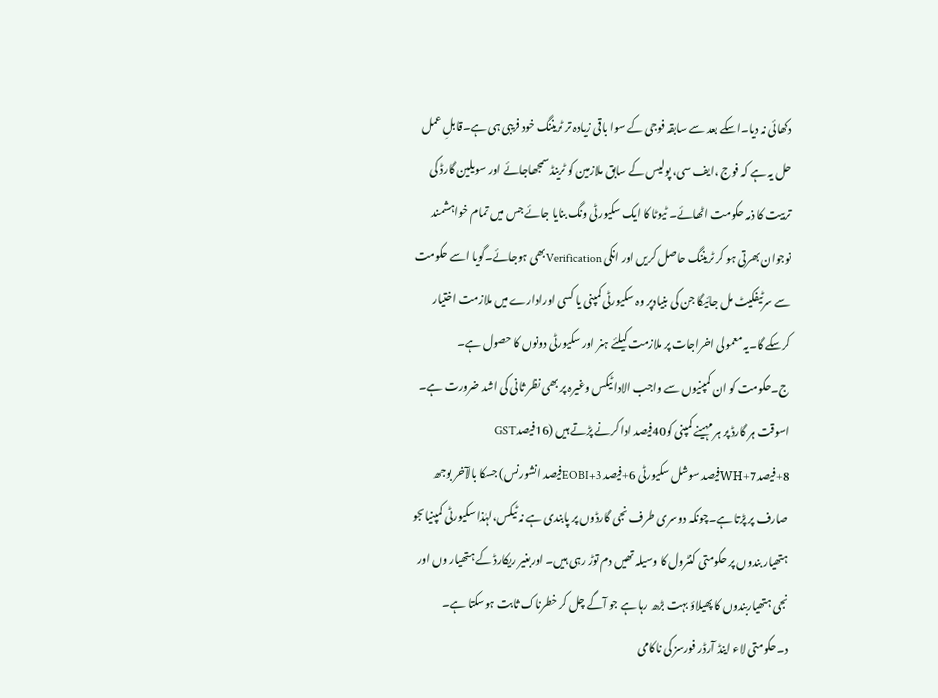دکھائی نہ دیا۔اسکے بعد سے سابقہ فوجی کے سوا باقی زیادہ تر ٹریننگ خود فریبی ہی ہے۔قابلِ عمل حل یہ ہے کہ فوج ،ایف سی، پولیس کے سابق ملازمین کو ٹرینڈ سمجھاجائے اور سویلین گارڈ کی تربیت کا ذمہ حکومت اٹھائے۔ ٹیوٹا کا ایک سکیورٹی ونگ بنایا جائے جس میں تمام خواہشمند نوجوان بھرتی ہو کر ٹریننگ حاصل کریں اور انکی Verificationبھی ہوجائے۔گویا اسے حکومت سے سرٹیفکیٹ مل جائیگا جن کی بنیادپر وہ سکیورٹی کمپنی یا کسی اورادارے میں ملازمت اختیار کرسکے گا۔یہ معمولی اخراجات پر ملازمت کیلئے ہنر اور سکیورٹی دونوں کا حصول ہے۔
ج۔حکومت کو ان کمپنیوں سے واجب الادا ٹیکس وغیرہ پر بھی نظر ثانی کی اشد ضرورت ہے۔ اسوقت ہر گارڈ پر ہر مہینے کمپنی کو40فیصد ادا کرنے پڑتے ہیں (16فیصدGST 8+فیصد7+WHفیصد سوشل سکیورٹی 6+فیصد 3+EOBIفیصد انشورنس) جسکا بالآخر بوجھ صارف پر پڑتا ہے۔چونکہ دوسری طرف نجی گارڈوں پر پابندی ہے نہ ٹیکس،لہٰذا سکیورٹی کمپنیاںجو ہتھیار بندوں پر حکومتی کنٹرول کا وسیلہ تھیں دم توڑ رہی ہیں۔ اوربغیر ریکارڈ کے ہتھیار وں اور نجی ہتھیاربندوں کا پھیلاؤ بہت بڑھ رہا ہے جو آگے چل کر خطرناک ثابت ہوسکتا ہے۔
د۔حکومتی لاء اینڈ آرڈر فورسز کی ناکامی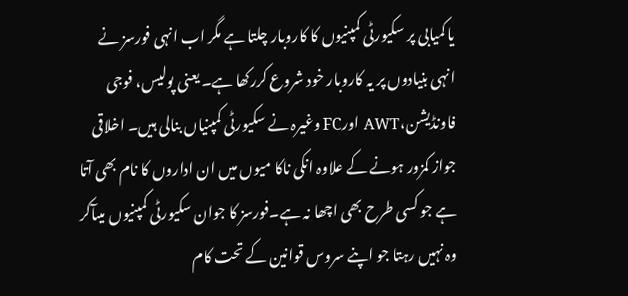یا کمیابی پر سکیورٹی کمپنیوں کا کاروبار چلتا ہے مگر اب انہی فورسز نے انہی بنیادوں پر یہ کاروبار خود شروع کررکھا ہے۔ یعنی پولیس، فوجی فاونڈیشن،AWT اورFC وغیرہ نے سکیورٹی کمپنیاں بنالی ہیں۔ اخلاقی جواز کمزور ہونے کے علاوہ انکی ناکا میوں میں ان اداروں کا نام بھی آتا ہے جو کسی طرح بھی اچھا نہ ہے۔فورسز کا جوان سکیورٹی کمپنیوں میںآکر وہ نہیں رہتا جو اپنے سروس قوانین کے تحت کام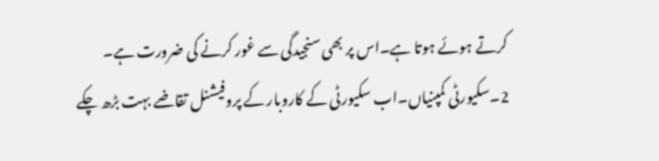کرتے ہوئے ہوتا ہے۔اس پر بھی سنجیدگی سے غور کرنے کی ضرورت ہے۔
2۔سکیورٹی کمپنیاں۔اب سکیورٹی کے کاروبار کے پروفیشنل تقاضے بہت بڑھ چکے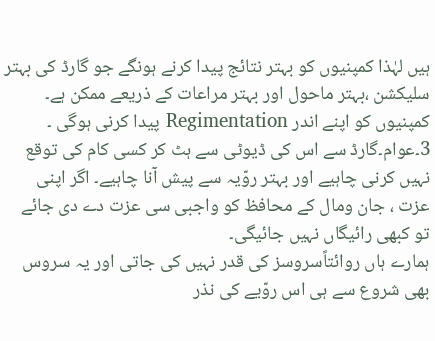ہیں لہٰذا کمپنیوں کو بہتر نتائج پیدا کرنے ہونگے جو گارڈ کی بہتر سلیکشن ،بہتر ماحول اور بہتر مراعات کے ذریعے ممکن ہے۔ کمپنیوں کو اپنے اندر Regimentation پیدا کرنی ہوگی ۔
3۔عوام۔گارڈ سے اس کی ڈیوٹی سے ہٹ کر کسی کام کی توقع نہیں کرنی چاہیے اور بہتر روّیہ سے پیش آنا چاہیے۔ اگر اپنی عزت ، جان ومال کے محافظ کو واجبی سی عزت دے دی جائے تو کبھی رائیگاں نہیں جائیگی۔
ہمارے ہاں روائتاًسروسز کی قدر نہیں کی جاتی اور یہ سروس بھی شروع سے ہی اس روّیے کی نذر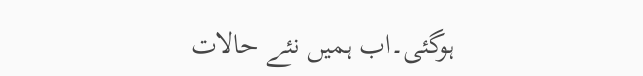ہوگئی۔اب ہمیں نئے حالات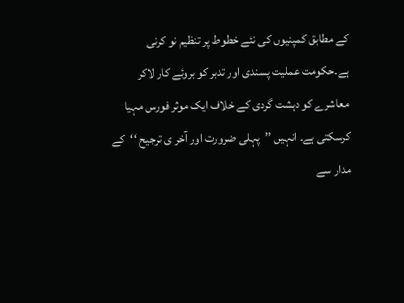کے مطابق کمپنیوں کی نئے خطوط پر تنظیم نو کرنی ہے۔حکومت عملیت پسندی اور تدبر کو بروئے کار لاکر معاشرے کو دہشت گردی کے خلاف ایک موثر فورس مہیا کرسکتی ہے۔ انہیں ’’پہلی ضرورت اور آخر ی ترجیح ‘‘کے مدار سے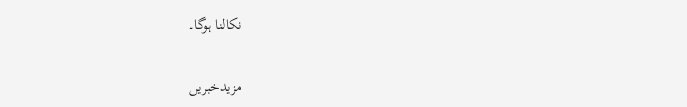نکالنا ہوگا۔

مزیدخبریں